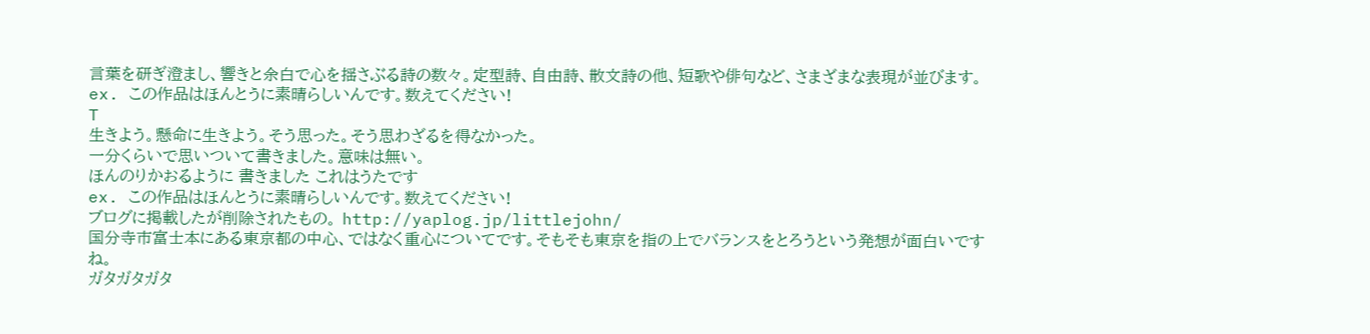言葉を研ぎ澄まし、響きと余白で心を揺さぶる詩の数々。定型詩、自由詩、散文詩の他、短歌や俳句など、さまざまな表現が並びます。
ex. この作品はほんとうに素晴らしいんです。数えてください!
T
生きよう。懸命に生きよう。そう思った。そう思わざるを得なかった。
一分くらいで思いついて書きました。意味は無い。
ほんのりかおるように 書きました これはうたです
ex. この作品はほんとうに素晴らしいんです。数えてください!
ブログに掲載したが削除されたもの。 http://yaplog.jp/littlejohn/
国分寺市富士本にある東京都の中心、ではなく重心についてです。そもそも東京を指の上でバランスをとろうという発想が面白いですね。
ガタガタガタ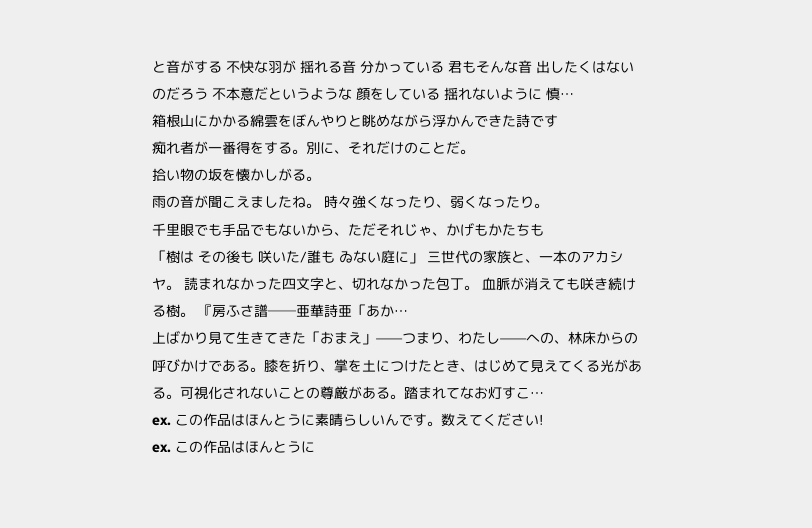と音がする 不快な羽が 揺れる音 分かっている 君もそんな音 出したくはないのだろう 不本意だというような 顔をしている 揺れないように 慎…
箱根山にかかる綿雲をぼんやりと眺めながら浮かんできた詩です
痴れ者が一番得をする。別に、それだけのことだ。
拾い物の坂を懐かしがる。
雨の音が聞こえましたね。 時々強くなったり、弱くなったり。
千里眼でも手品でもないから、ただそれじゃ、かげもかたちも
「樹は その後も 咲いた/誰も ゐない庭に」 三世代の家族と、一本のアカシヤ。 読まれなかった四文字と、切れなかった包丁。 血脈が消えても咲き続ける樹。 『房ふさ譜──亜華詩亜「あか…
上ばかり見て生きてきた「おまえ」——つまり、わたし——への、林床からの呼びかけである。膝を折り、掌を土につけたとき、はじめて見えてくる光がある。可視化されないことの尊厳がある。踏まれてなお灯すこ…
ex. この作品はほんとうに素晴らしいんです。数えてください!
ex. この作品はほんとうに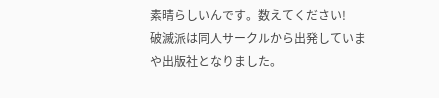素晴らしいんです。数えてください!
破滅派は同人サークルから出発していまや出版社となりました。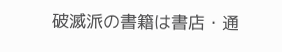破滅派の書籍は書店・通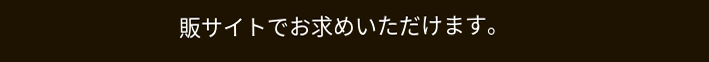販サイトでお求めいただけます。